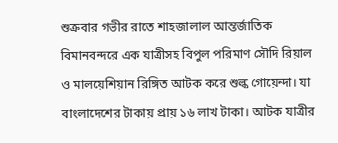শুক্রবার গভীর রাতে শাহজালাল আন্তর্জাতিক বিমানবন্দরে এক যাত্রীসহ বিপুল পরিমাণ সৌদি রিয়াল ও মালয়েশিয়ান রিঙ্গিত আটক করে শুল্ক গোয়েন্দা। যা বাংলাদেশের টাকায় প্রায় ১৬ লাখ টাকা। আটক যাত্রীর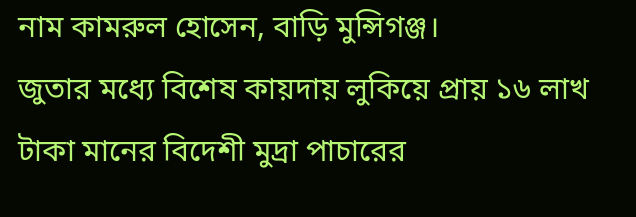নাম কামরুল হোসেন, বাড়ি মুন্সিগঞ্জ।
জুতার মধ্যে বিশেষ কায়দায় লুকিয়ে প্রায় ১৬ লাখ টাকা মানের বিদেশী মুদ্রা পাচারের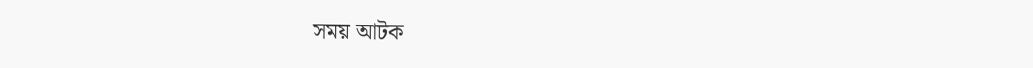সময় আটক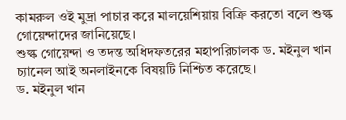কামরুল ওই মুদ্রা পাচার করে মালয়েশিয়ায় বিক্রি করতো বলে শুল্ক গোয়েন্দাদের জানিয়েছে।
শুল্ক গোয়েন্দা ও তদন্ত অধিদফতরের মহাপরিচালক ড. মইনুল খান চ্যানেল আই অনলাইনকে বিষয়টি নিশ্চিত করেছে।
ড. মইনুল খান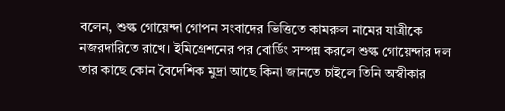বলেন, শুল্ক গোয়েন্দা গোপন সংবাদের ভিত্তিতে কামরুল নামের যাত্রীকে নজরদারিতে রাখে। ইমিগ্রেশনের পর বোর্ডিং সম্পন্ন করলে শুল্ক গোয়েন্দার দল তার কাছে কোন বৈদেশিক মুদ্রা আছে কিনা জানতে চাইলে তিনি অস্বীকার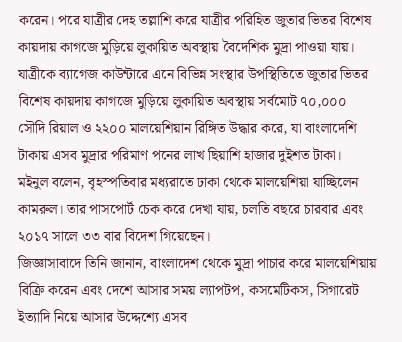করেন। পরে যাত্রীর দেহ তল্লাশি করে যাত্রীর পরিহিত জুতার ভিতর বিশেষ কায়দায় কাগজে মুড়িয়ে লুকায়িত অবস্থায় বৈদেশিক মুদ্রা পাওয়া যায়।
যাত্রীকে ব্যাগেজ কাউন্টারে এনে বিভিন্ন সংস্থার উপস্থিতিতে জুতার ভিতর বিশেষ কায়দায় কাগজে মুড়িয়ে লুকায়িত অবস্থায় সর্বমোট ৭০,০০০ সৌদি রিয়াল ও ২২০০ মালয়েশিয়ান রিঙ্গিত উদ্ধার করে, যা বাংলাদেশি টাকায় এসব মুদ্রার পরিমাণ পনের লাখ ছিয়াশি হাজার দুইশত টাকা।
মইনুল বলেন, বৃহস্পতিবার মধ্যরাতে ঢাকা থেকে মালয়েশিয়া যাচ্ছিলেন কামরুল। তার পাসপোর্ট চেক করে দেখা যায়, চলতি বছরে চারবার এবং ২০১৭ সালে ৩৩ বার বিদেশ গিয়েছেন।
জিজ্ঞাসাবাদে তিনি জানান, বাংলাদেশ থেকে মুদ্রা পাচার করে মালয়েশিয়ায় বিক্রি করেন এবং দেশে আসার সময় ল্যাপটপ, কসমেটিকস, সিগারেট ইত্যাদি নিয়ে আসার উদ্দেশ্যে এসব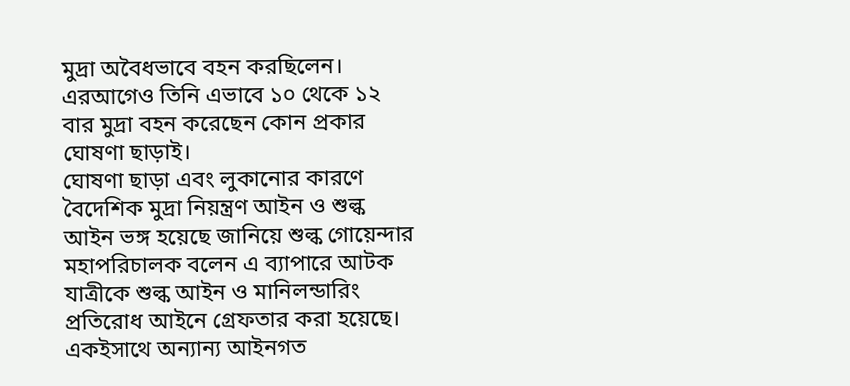মুদ্রা অবৈধভাবে বহন করছিলেন। এরআগেও তিনি এভাবে ১০ থেকে ১২ বার মুদ্রা বহন করেছেন কোন প্রকার ঘোষণা ছাড়াই।
ঘোষণা ছাড়া এবং লুকানোর কারণে বৈদেশিক মুদ্রা নিয়ন্ত্রণ আইন ও শুল্ক আইন ভঙ্গ হয়েছে জানিয়ে শুল্ক গোয়েন্দার মহাপরিচালক বলেন এ ব্যাপারে আটক যাত্রীকে শুল্ক আইন ও মানিলন্ডারিং প্রতিরোধ আইনে গ্রেফতার করা হয়েছে। একইসাথে অন্যান্য আইনগত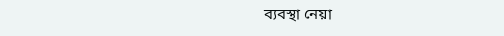ব্যবস্থা নেয়া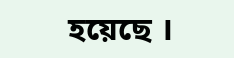হয়েছে ।